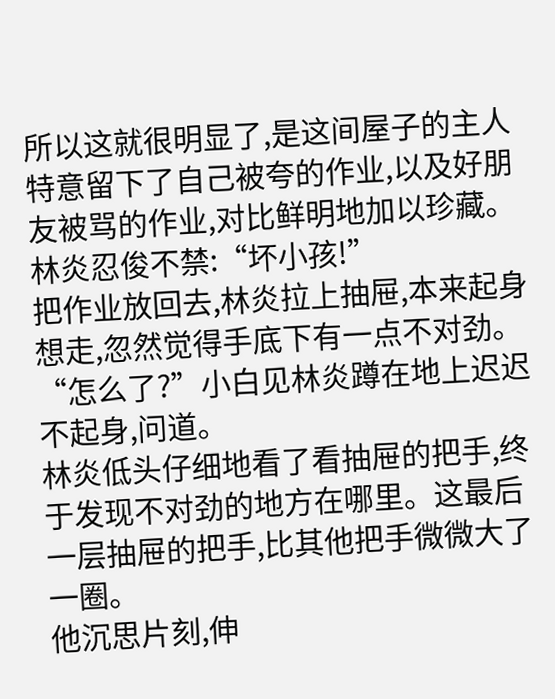所以这就很明显了,是这间屋子的主人特意留下了自己被夸的作业,以及好朋友被骂的作业,对比鲜明地加以珍藏。林炎忍俊不禁:“坏小孩!”
把作业放回去,林炎拉上抽屉,本来起身想走,忽然觉得手底下有一点不对劲。
“怎么了?”小白见林炎蹲在地上迟迟不起身,问道。
林炎低头仔细地看了看抽屉的把手,终于发现不对劲的地方在哪里。这最后一层抽屉的把手,比其他把手微微大了一圈。
他沉思片刻,伸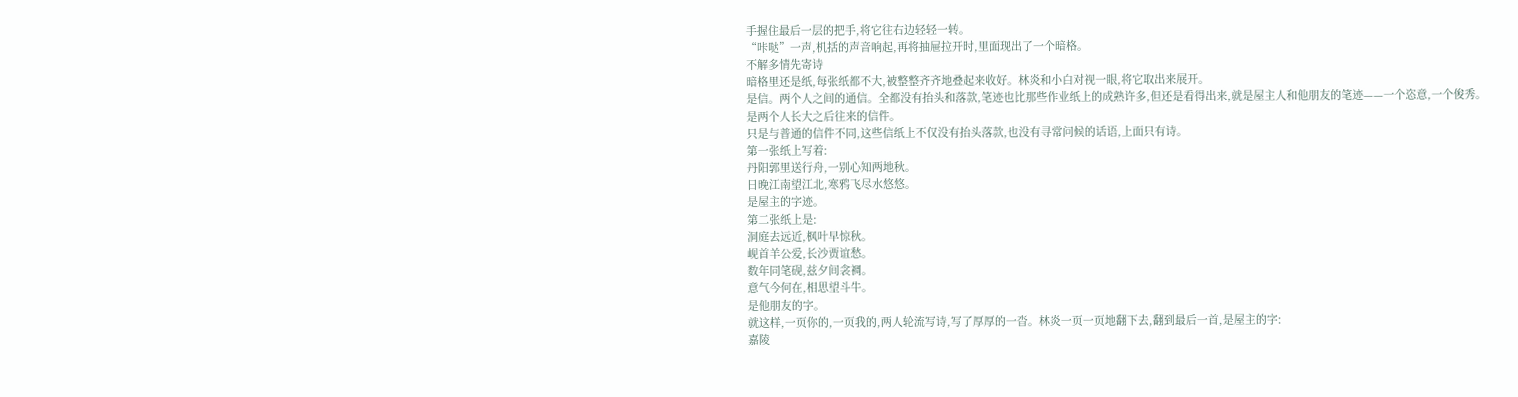手握住最后一层的把手,将它往右边轻轻一转。
“咔哒”一声,机括的声音响起,再将抽屉拉开时,里面现出了一个暗格。
不解多情先寄诗
暗格里还是纸,每张纸都不大,被整整齐齐地叠起来收好。林炎和小白对视一眼,将它取出来展开。
是信。两个人之间的通信。全都没有抬头和落款,笔迹也比那些作业纸上的成熟许多,但还是看得出来,就是屋主人和他朋友的笔迹——一个恣意,一个俊秀。
是两个人长大之后往来的信件。
只是与普通的信件不同,这些信纸上不仅没有抬头落款,也没有寻常问候的话语,上面只有诗。
第一张纸上写着:
丹阳郭里送行舟,一别心知两地秋。
日晚江南望江北,寒鸦飞尽水悠悠。
是屋主的字迹。
第二张纸上是:
洞庭去远近,枫叶早惊秋。
岘首羊公爱,长沙贾谊愁。
数年同笔砚,兹夕间衾裯。
意气今何在,相思望斗牛。
是他朋友的字。
就这样,一页你的,一页我的,两人轮流写诗,写了厚厚的一沓。林炎一页一页地翻下去,翻到最后一首,是屋主的字:
嘉陵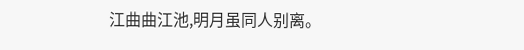江曲曲江池,明月虽同人别离。